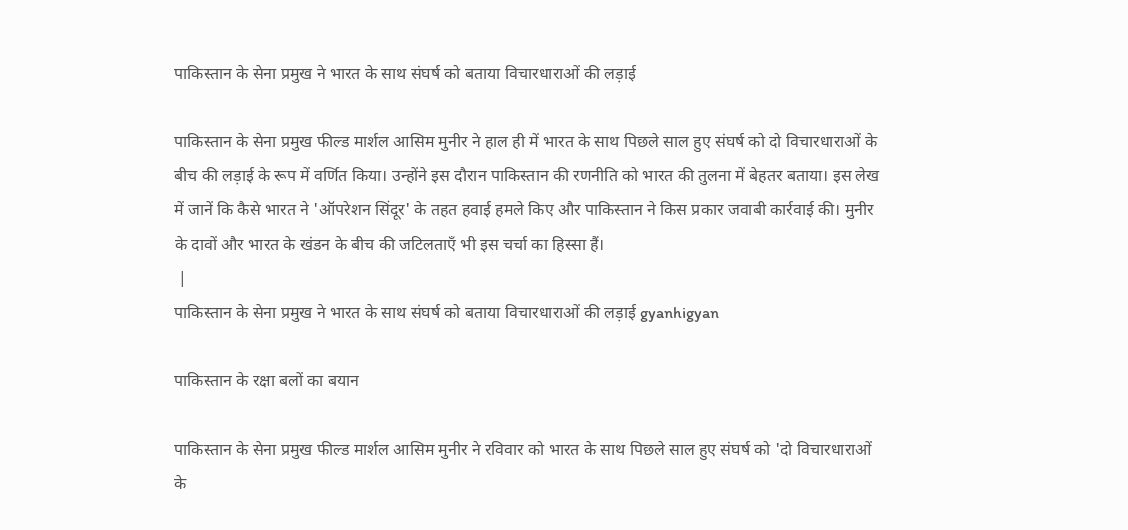पाकिस्तान के सेना प्रमुख ने भारत के साथ संघर्ष को बताया विचारधाराओं की लड़ाई

पाकिस्तान के सेना प्रमुख फील्ड मार्शल आसिम मुनीर ने हाल ही में भारत के साथ पिछले साल हुए संघर्ष को दो विचारधाराओं के बीच की लड़ाई के रूप में वर्णित किया। उन्होंने इस दौरान पाकिस्तान की रणनीति को भारत की तुलना में बेहतर बताया। इस लेख में जानें कि कैसे भारत ने 'ऑपरेशन सिंदूर' के तहत हवाई हमले किए और पाकिस्तान ने किस प्रकार जवाबी कार्रवाई की। मुनीर के दावों और भारत के खंडन के बीच की जटिलताएँ भी इस चर्चा का हिस्सा हैं।
 |
पाकिस्तान के सेना प्रमुख ने भारत के साथ संघर्ष को बताया विचारधाराओं की लड़ाई gyanhigyan

पाकिस्तान के रक्षा बलों का बयान

पाकिस्तान के सेना प्रमुख फील्ड मार्शल आसिम मुनीर ने रविवार को भारत के साथ पिछले साल हुए संघर्ष को 'दो विचारधाराओं के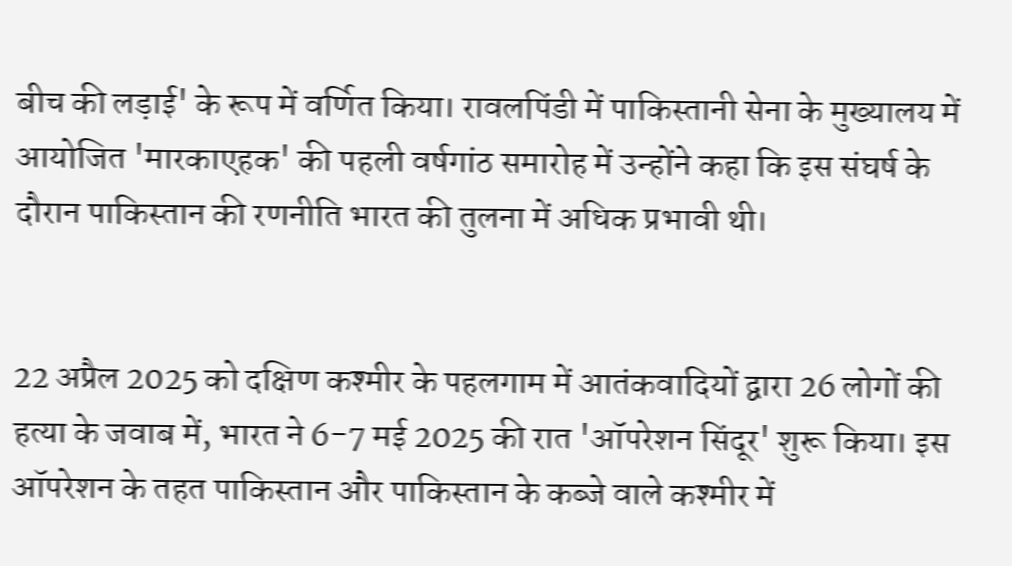बीच की लड़ाई' के रूप में वर्णित किया। रावलपिंडी में पाकिस्तानी सेना के मुख्यालय में आयोजित 'मारकाएहक' की पहली वर्षगांठ समारोह में उन्होंने कहा कि इस संघर्ष के दौरान पाकिस्तान की रणनीति भारत की तुलना में अधिक प्रभावी थी।


22 अप्रैल 2025 को दक्षिण कश्मीर के पहलगाम में आतंकवादियों द्वारा 26 लोगों की हत्या के जवाब में, भारत ने 6-7 मई 2025 की रात 'ऑपरेशन सिंदूर' शुरू किया। इस ऑपरेशन के तहत पाकिस्तान और पाकिस्तान के कब्जे वाले कश्मीर में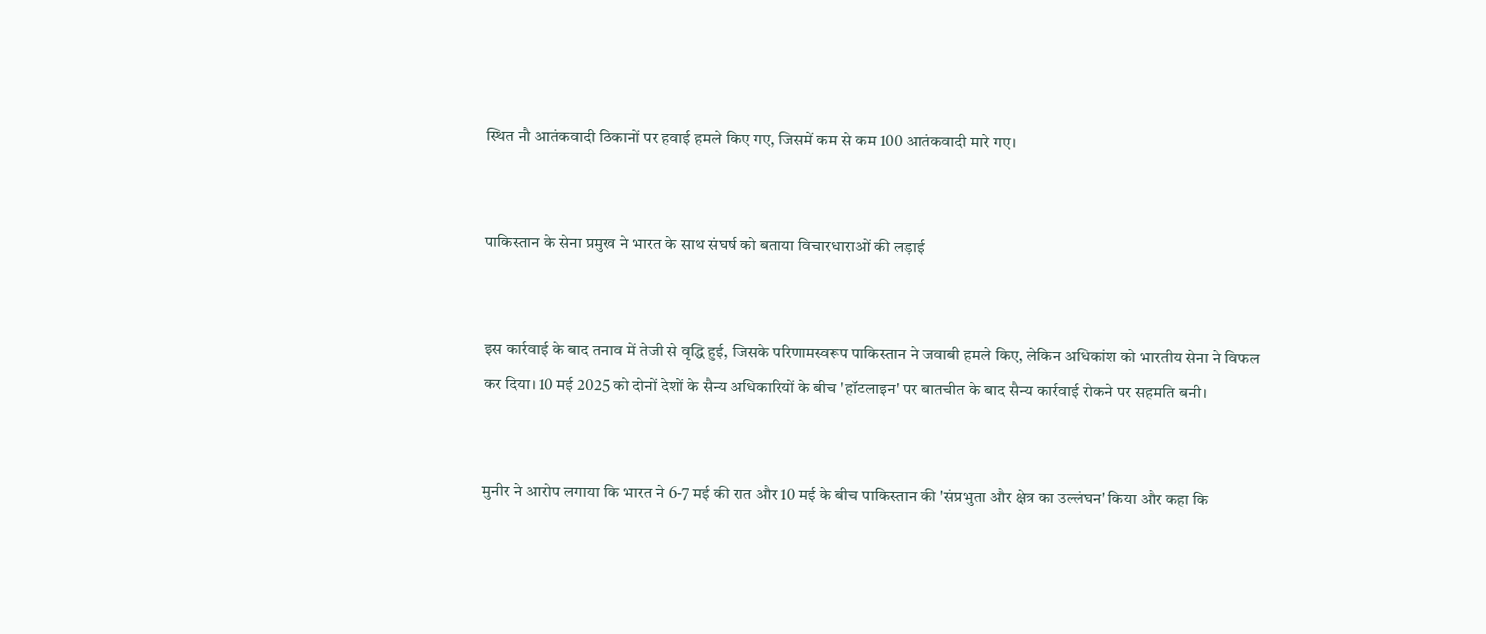स्थित नौ आतंकवादी ठिकानों पर हवाई हमले किए गए, जिसमें कम से कम 100 आतंकवादी मारे गए।


पाकिस्तान के सेना प्रमुख ने भारत के साथ संघर्ष को बताया विचारधाराओं की लड़ाई


इस कार्रवाई के बाद तनाव में तेजी से वृद्धि हुई, जिसके परिणामस्वरूप पाकिस्तान ने जवाबी हमले किए, लेकिन अधिकांश को भारतीय सेना ने विफल कर दिया। 10 मई 2025 को दोनों देशों के सैन्य अधिकारियों के बीच 'हॉटलाइन' पर बातचीत के बाद सैन्य कार्रवाई रोकने पर सहमति बनी।


मुनीर ने आरोप लगाया कि भारत ने 6-7 मई की रात और 10 मई के बीच पाकिस्तान की 'संप्रभुता और क्षेत्र का उल्लंघन' किया और कहा कि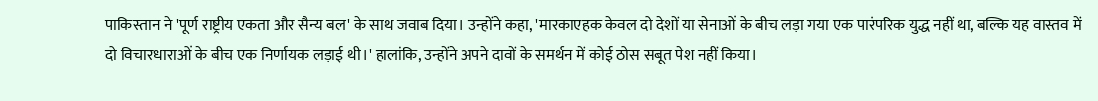पाकिस्तान ने 'पूर्ण राष्ट्रीय एकता और सैन्य बल' के साथ जवाब दिया। उन्होंने कहा, 'मारकाएहक केवल दो देशों या सेनाओं के बीच लड़ा गया एक पारंपरिक युद्ध नहीं था, बल्कि यह वास्तव में दो विचारधाराओं के बीच एक निर्णायक लड़ाई थी।' हालांकि, उन्होंने अपने दावों के समर्थन में कोई ठोस सबूत पेश नहीं किया।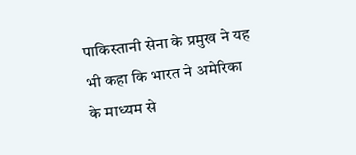पाकिस्तानी सेना के प्रमुख ने यह भी कहा कि भारत ने अमेरिका के माध्यम से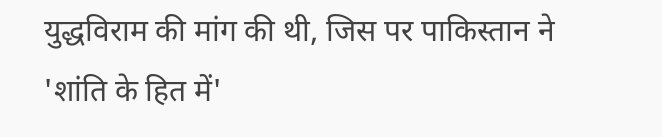युद्धविराम की मांग की थी, जिस पर पाकिस्तान ने 'शांति के हित में'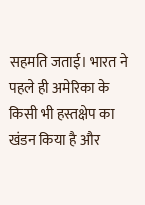सहमति जताई। भारत ने पहले ही अमेरिका के किसी भी हस्तक्षेप का खंडन किया है और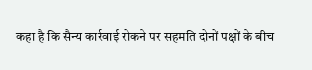कहा है कि सैन्य कार्रवाई रोकने पर सहमति दोनों पक्षों के बीच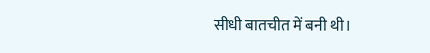सीधी बातचीत में बनी थी।